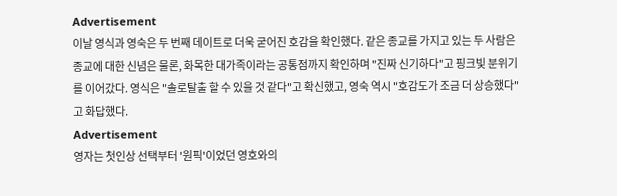Advertisement
이날 영식과 영숙은 두 번째 데이트로 더욱 굳어진 호감을 확인했다. 같은 종교를 가지고 있는 두 사람은 종교에 대한 신념은 물론, 화목한 대가족이라는 공통점까지 확인하며 "진짜 신기하다"고 핑크빛 분위기를 이어갔다. 영식은 "솔로탈출 할 수 있을 것 같다"고 확신했고, 영숙 역시 "호감도가 조금 더 상승했다"고 화답했다.
Advertisement
영자는 첫인상 선택부터 '원픽'이었던 영호와의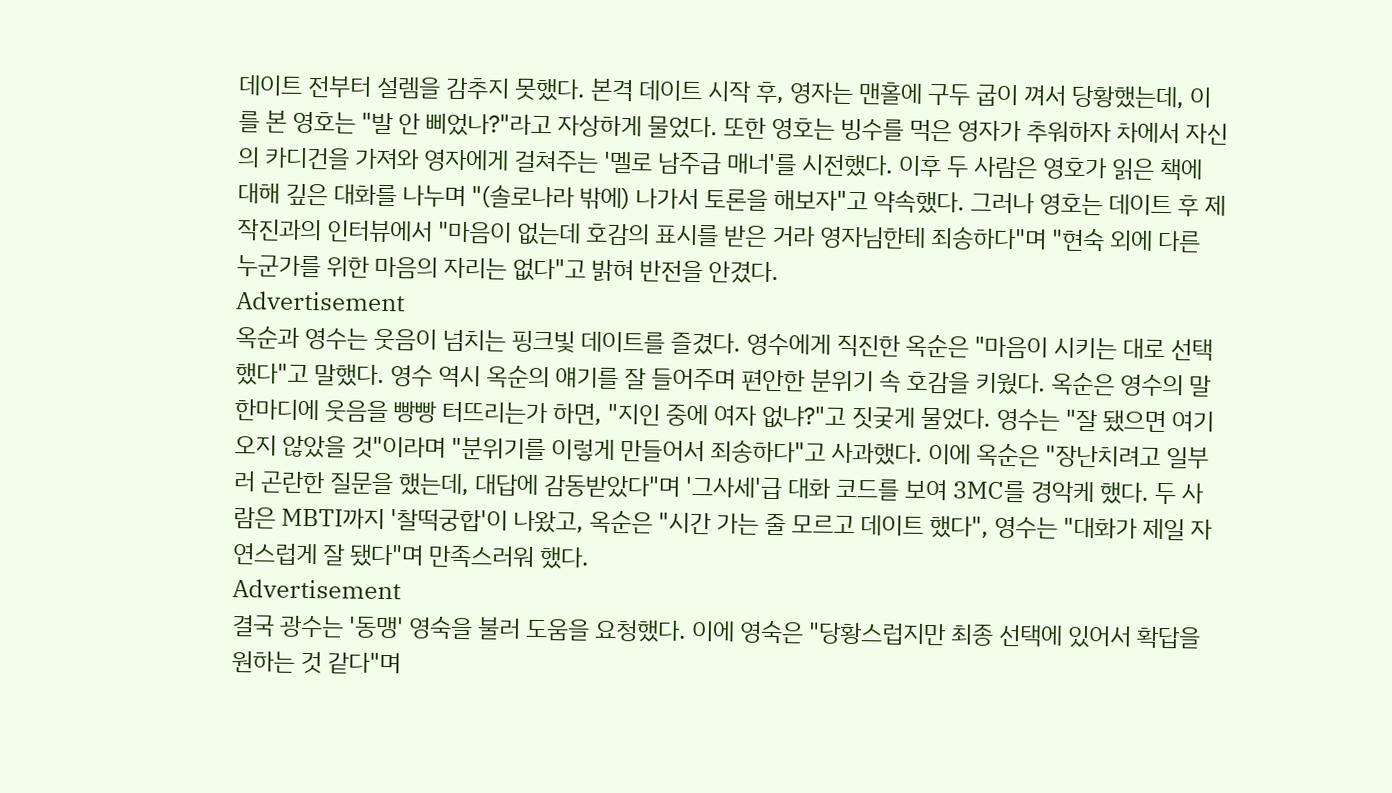데이트 전부터 설렘을 감추지 못했다. 본격 데이트 시작 후, 영자는 맨홀에 구두 굽이 껴서 당황했는데, 이를 본 영호는 "발 안 삐었나?"라고 자상하게 물었다. 또한 영호는 빙수를 먹은 영자가 추워하자 차에서 자신의 카디건을 가져와 영자에게 걸쳐주는 '멜로 남주급 매너'를 시전했다. 이후 두 사람은 영호가 읽은 책에 대해 깊은 대화를 나누며 "(솔로나라 밖에) 나가서 토론을 해보자"고 약속했다. 그러나 영호는 데이트 후 제작진과의 인터뷰에서 "마음이 없는데 호감의 표시를 받은 거라 영자님한테 죄송하다"며 "현숙 외에 다른 누군가를 위한 마음의 자리는 없다"고 밝혀 반전을 안겼다.
Advertisement
옥순과 영수는 웃음이 넘치는 핑크빛 데이트를 즐겼다. 영수에게 직진한 옥순은 "마음이 시키는 대로 선택했다"고 말했다. 영수 역시 옥순의 얘기를 잘 들어주며 편안한 분위기 속 호감을 키웠다. 옥순은 영수의 말 한마디에 웃음을 빵빵 터뜨리는가 하면, "지인 중에 여자 없냐?"고 짓궂게 물었다. 영수는 "잘 됐으면 여기 오지 않았을 것"이라며 "분위기를 이렇게 만들어서 죄송하다"고 사과했다. 이에 옥순은 "장난치려고 일부러 곤란한 질문을 했는데, 대답에 감동받았다"며 '그사세'급 대화 코드를 보여 3MC를 경악케 했다. 두 사람은 MBTI까지 '찰떡궁합'이 나왔고, 옥순은 "시간 가는 줄 모르고 데이트 했다", 영수는 "대화가 제일 자연스럽게 잘 됐다"며 만족스러워 했다.
Advertisement
결국 광수는 '동맹' 영숙을 불러 도움을 요청했다. 이에 영숙은 "당황스럽지만 최종 선택에 있어서 확답을 원하는 것 같다"며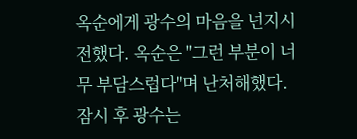옥순에게 광수의 마음을 넌지시 전했다. 옥순은 "그런 부분이 너무 부담스럽다"며 난처해했다. 잠시 후 광수는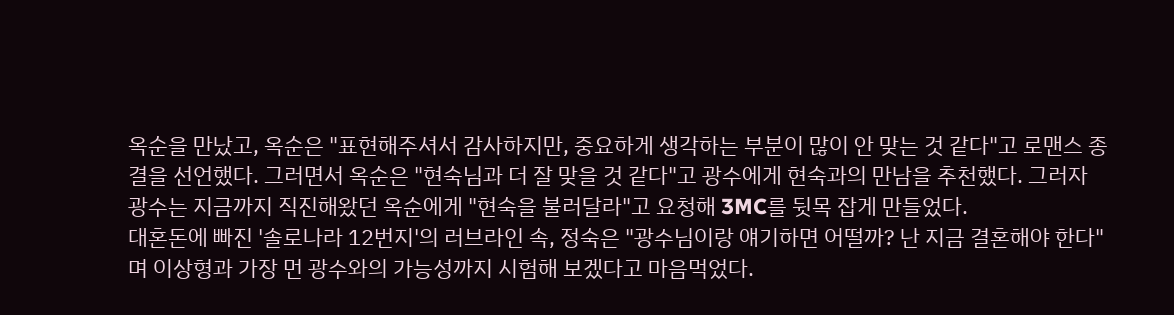옥순을 만났고, 옥순은 "표현해주셔서 감사하지만, 중요하게 생각하는 부분이 많이 안 맞는 것 같다"고 로맨스 종결을 선언했다. 그러면서 옥순은 "현숙님과 더 잘 맞을 것 같다"고 광수에게 현숙과의 만남을 추천했다. 그러자 광수는 지금까지 직진해왔던 옥순에게 "현숙을 불러달라"고 요청해 3MC를 뒷목 잡게 만들었다.
대혼돈에 빠진 '솔로나라 12번지'의 러브라인 속, 정숙은 "광수님이랑 얘기하면 어떨까? 난 지금 결혼해야 한다"며 이상형과 가장 먼 광수와의 가능성까지 시험해 보겠다고 마음먹었다.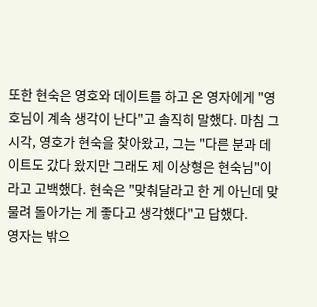또한 현숙은 영호와 데이트를 하고 온 영자에게 "영호님이 계속 생각이 난다"고 솔직히 말했다. 마침 그 시각, 영호가 현숙을 찾아왔고, 그는 "다른 분과 데이트도 갔다 왔지만 그래도 제 이상형은 현숙님"이라고 고백했다. 현숙은 "맞춰달라고 한 게 아닌데 맞물려 돌아가는 게 좋다고 생각했다"고 답했다.
영자는 밖으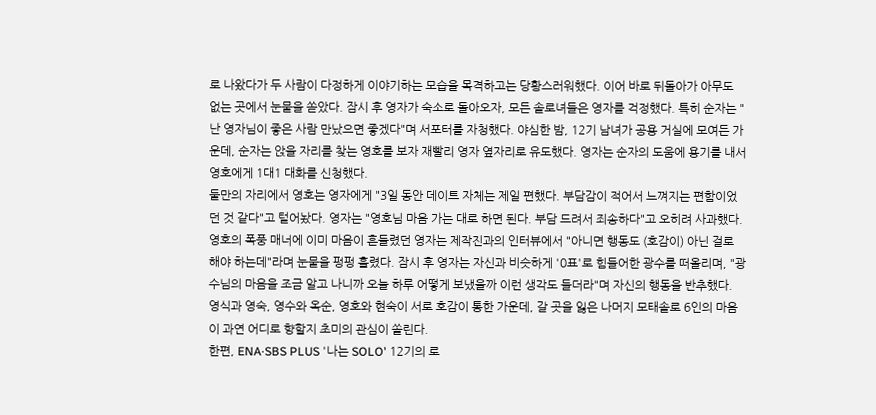로 나왔다가 두 사람이 다정하게 이야기하는 모습을 목격하고는 당황스러워했다. 이어 바로 뒤돌아가 아무도 없는 곳에서 눈물을 쏟았다. 잠시 후 영자가 숙소로 돌아오자, 모든 솔로녀들은 영자를 걱정했다. 특히 순자는 "난 영자님이 좋은 사람 만났으면 좋겠다"며 서포터를 자청했다. 야심한 밤, 12기 남녀가 공용 거실에 모여든 가운데, 순자는 앉을 자리를 찾는 영호를 보자 재빨리 영자 옆자리로 유도했다. 영자는 순자의 도움에 용기를 내서 영호에게 1대1 대화를 신청했다.
둘만의 자리에서 영호는 영자에게 "3일 동안 데이트 자체는 제일 편했다. 부담감이 적어서 느껴지는 편함이었던 것 같다"고 털어놨다. 영자는 "영호님 마음 가는 대로 하면 된다. 부담 드려서 죄송하다"고 오히려 사과했다. 영호의 폭풍 매너에 이미 마음이 흔들렸던 영자는 제작진과의 인터뷰에서 "아니면 행동도 (호감이) 아닌 걸로 해야 하는데"라며 눈물을 펑펑 흘렸다. 잠시 후 영자는 자신과 비슷하게 '0표'로 힘들어한 광수를 떠올리며, "광수님의 마음을 조금 알고 나니까 오늘 하루 어떻게 보냈을까 이런 생각도 들더라"며 자신의 행동을 반추했다. 영식과 영숙, 영수와 옥순, 영호와 현숙이 서로 호감이 통한 가운데, 갈 곳을 잃은 나머지 모태솔로 6인의 마음이 과연 어디로 향할지 초미의 관심이 쏠린다.
한편, ENA·SBS PLUS '나는 SOLO' 12기의 로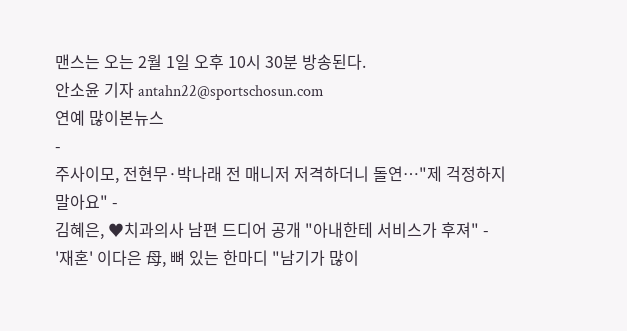맨스는 오는 2월 1일 오후 10시 30분 방송된다.
안소윤 기자 antahn22@sportschosun.com
연예 많이본뉴스
-
주사이모, 전현무·박나래 전 매니저 저격하더니 돌연…"제 걱정하지 말아요" -
김혜은, ♥치과의사 남편 드디어 공개 "아내한테 서비스가 후져" -
'재혼' 이다은 母, 뼈 있는 한마디 "남기가 많이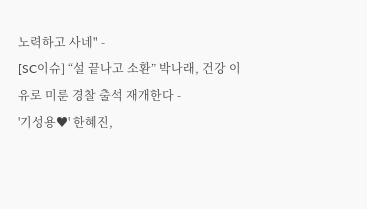노력하고 사네" -
[SC이슈] “설 끝나고 소환” 박나래, 건강 이유로 미룬 경찰 출석 재개한다 -
'기성용♥' 한혜진,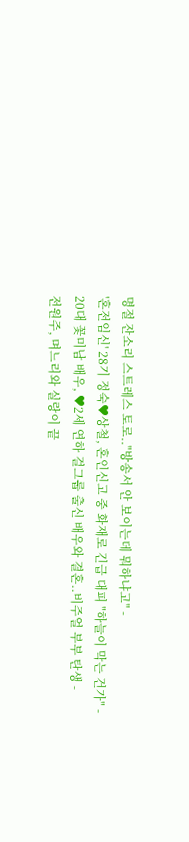명절 잔소리 스트레스 토로.."방송서 안 보이는데 뭐하냐고" -
'혼전임신' 28기 정숙♥상철, 혼인신고 중 화재로 긴급 대피 "하늘이 막는 건가" -
20대 꽃미남 배우, ♥2세 연하 걸그룹 출신 배우와 결혼..비주얼 부부 탄생 -
전원주, 며느리와 실랑이 끝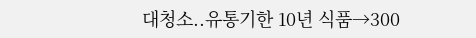대청소..유통기한 10년 식품→300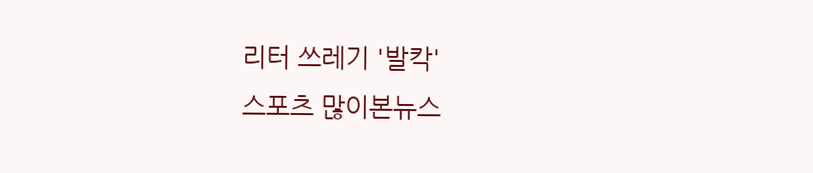리터 쓰레기 '발칵'
스포츠 많이본뉴스